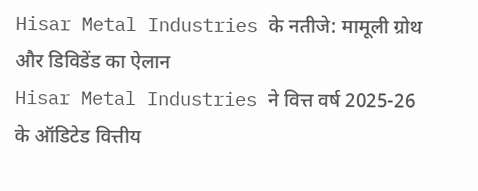Hisar Metal Industries के नतीजे: मामूली ग्रोथ और डिविडेंड का ऐलान
Hisar Metal Industries ने वित्त वर्ष 2025-26 के ऑडिटेड वित्तीय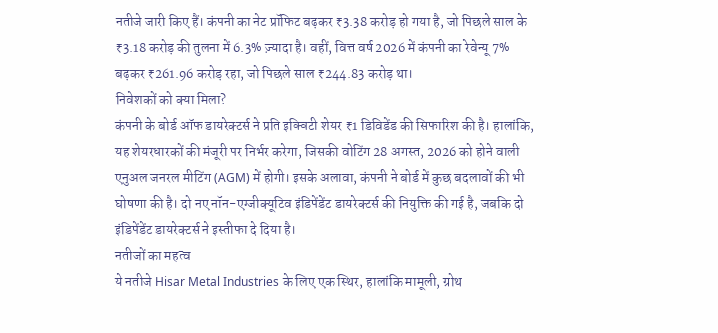नतीजे जारी किए हैं। कंपनी का नेट प्रॉफिट बढ़कर ₹3.38 करोड़ हो गया है, जो पिछले साल के ₹3.18 करोड़ की तुलना में 6.3% ज़्यादा है। वहीं, वित्त वर्ष 2026 में कंपनी का रेवेन्यू 7% बढ़कर ₹261.96 करोड़ रहा, जो पिछले साल ₹244.83 करोड़ था।
निवेशकों को क्या मिला?
कंपनी के बोर्ड ऑफ डायरेक्टर्स ने प्रति इक्विटी शेयर ₹1 डिविडेंड की सिफारिश की है। हालांकि, यह शेयरधारकों की मंजूरी पर निर्भर करेगा, जिसकी वोटिंग 28 अगस्त, 2026 को होने वाली एनुअल जनरल मीटिंग (AGM) में होगी। इसके अलावा, कंपनी ने बोर्ड में कुछ बदलावों की भी घोषणा की है। दो नए नॉन-एग्जीक्यूटिव इंडिपेंडेंट डायरेक्टर्स की नियुक्ति की गई है, जबकि दो इंडिपेंडेंट डायरेक्टर्स ने इस्तीफा दे दिया है।
नतीजों का महत्व
ये नतीजे Hisar Metal Industries के लिए एक स्थिर, हालांकि मामूली, ग्रोथ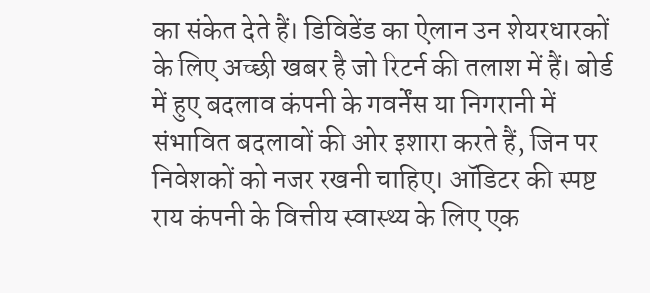का संकेत देते हैं। डिविडेंड का ऐलान उन शेयरधारकों के लिए अच्छी खबर है जो रिटर्न की तलाश में हैं। बोर्ड में हुए बदलाव कंपनी के गवर्नेंस या निगरानी में संभावित बदलावों की ओर इशारा करते हैं, जिन पर निवेशकों को नजर रखनी चाहिए। ऑडिटर की स्पष्ट राय कंपनी के वित्तीय स्वास्थ्य के लिए एक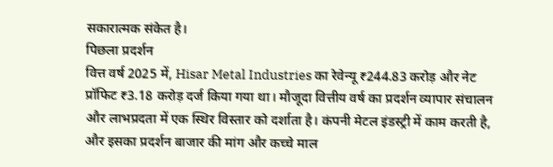सकारात्मक संकेत है।
पिछला प्रदर्शन
वित्त वर्ष 2025 में, Hisar Metal Industries का रेवेन्यू ₹244.83 करोड़ और नेट प्रॉफिट ₹3.18 करोड़ दर्ज किया गया था। मौजूदा वित्तीय वर्ष का प्रदर्शन व्यापार संचालन और लाभप्रदता में एक स्थिर विस्तार को दर्शाता है। कंपनी मेटल इंडस्ट्री में काम करती है, और इसका प्रदर्शन बाजार की मांग और कच्चे माल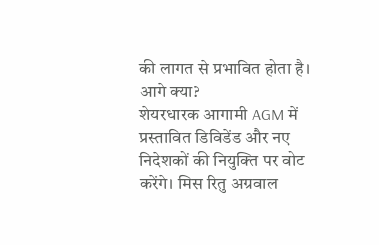की लागत से प्रभावित होता है।
आगे क्या?
शेयरधारक आगामी AGM में प्रस्तावित डिविडेंड और नए निदेशकों की नियुक्ति पर वोट करेंगे। मिस रितु अग्रवाल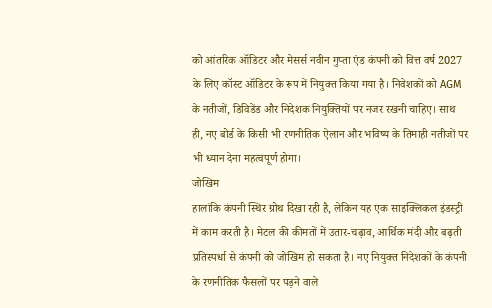को आंतरिक ऑडिटर और मेसर्स नवीन गुप्ता एंड कंपनी को वित्त वर्ष 2027 के लिए कॉस्ट ऑडिटर के रूप में नियुक्त किया गया है। निवेशकों को AGM के नतीजों, डिविडेंड और निदेशक नियुक्तियों पर नजर रखनी चाहिए। साथ ही, नए बोर्ड के किसी भी रणनीतिक ऐलान और भविष्य के तिमाही नतीजों पर भी ध्यान देना महत्वपूर्ण होगा।
जोखिम
हालांकि कंपनी स्थिर ग्रोथ दिखा रही है, लेकिन यह एक साइक्लिकल इंडस्ट्री में काम करती है। मेटल की कीमतों में उतार-चढ़ाव, आर्थिक मंदी और बढ़ती प्रतिस्पर्धा से कंपनी को जोखिम हो सकता है। नए नियुक्त निदेशकों के कंपनी के रणनीतिक फैसलों पर पड़ने वाले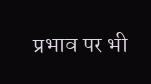प्रभाव पर भी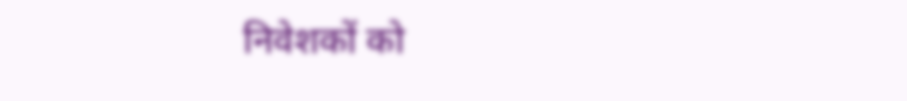निवेशकों को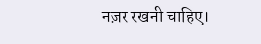नज़र रखनी चाहिए।